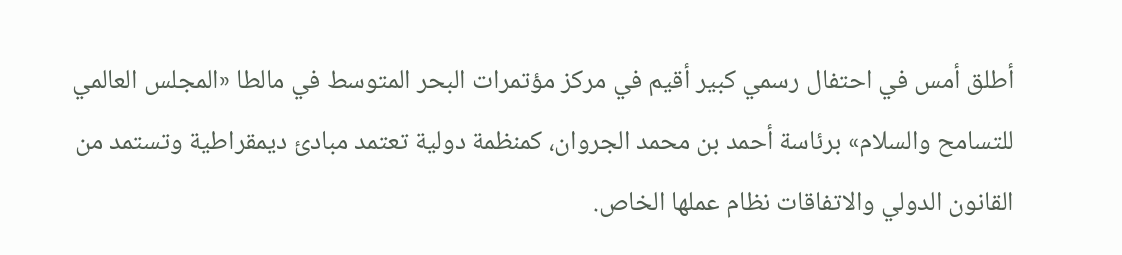أطلق أمس في احتفال رسمي كبير أقيم في مركز مؤتمرات البحر المتوسط في مالطا «المجلس العالمي للتسامح والسلام» برئاسة أحمد بن محمد الجروان، كمنظمة دولية تعتمد مبادئ ديمقراطية وتستمد من القانون الدولي والاتفاقات نظام عملها الخاص.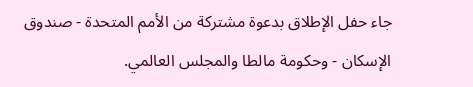جاء حفل الإطلاق بدعوة مشتركة من الأمم المتحدة - صندوق الإسكان - وحكومة مالطا والمجلس العالمي.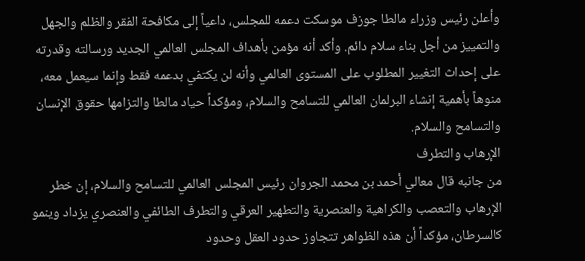وأعلن رئيس وزراء مالطا جوزف موسكت دعمه للمجلس، داعياً إلى مكافحة الفقر والظلم والجهل والتمييز من أجل بناء سلام دائم. وأكد أنه مؤمن بأهداف المجلس العالمي الجديد ورسالته وقدرته على إحداث التغيير المطلوب على المستوى العالمي وأنه لن يكتفي بدعمه فقط وإنما سيعمل معه، منوهاً بأهمية إنشاء البرلمان العالمي للتسامح والسلام، ومؤكداً حياد مالطا والتزامها حقوق الإنسان والتسامح والسلام.
الإرهاب والتطرف
من جانبه قال معالي أحمد بن محمد الجروان رئيس المجلس العالمي للتسامح والسلام، إن خطر الإرهاب والتعصب والكراهية والعنصرية والتطهير العرقي والتطرف الطائفي والعنصري يزداد وينمو كالسرطان، مؤكداً أن هذه الظواهر تتجاوز حدود العقل وحدود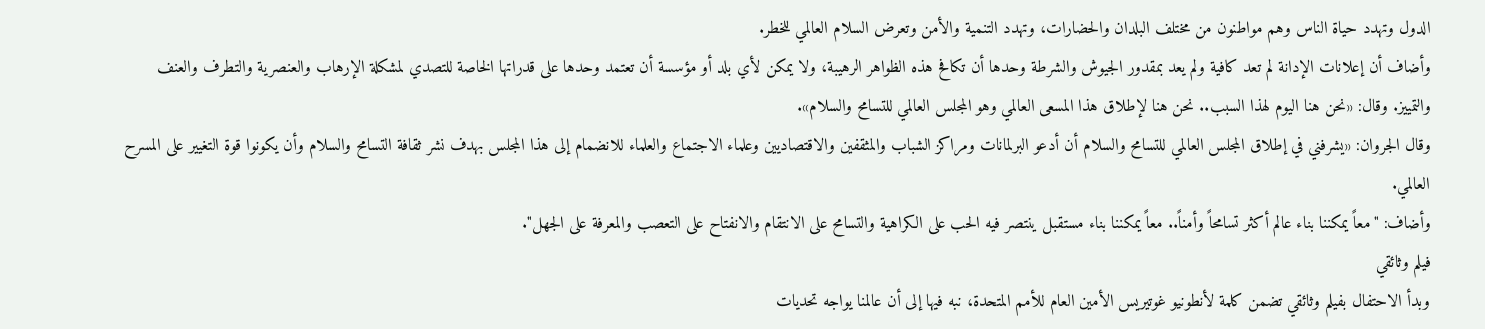الدول وتهدد حياة الناس وهم مواطنون من مختلف البلدان والحضارات، وتهدد التنمية والأمن وتعرض السلام العالمي للخطر.
وأضاف أن إعلانات الإدانة لم تعد كافية ولم يعد بمقدور الجيوش والشرطة وحدها أن تكافح هذه الظواهر الرهيبة، ولا يمكن لأي بلد أو مؤسسة أن تعتمد وحدها على قدراتها الخاصة للتصدي لمشكلة الإرهاب والعنصرية والتطرف والعنف والتمييز. وقال: «نحن هنا اليوم لهذا السبب.. نحن هنا لإطلاق هذا المسعى العالمي وهو المجلس العالمي للتسامح والسلام».
وقال الجروان: «يشرفني في إطلاق المجلس العالمي للتسامح والسلام أن أدعو البرلمانات ومراكز الشباب والمثقفين والاقتصاديين وعلماء الاجتماع والعلماء للانضمام إلى هذا المجلس بهدف نشر ثقافة التسامح والسلام وأن يكونوا قوة التغيير على المسرح العالمي.
وأضاف: "معاً يمكننا بناء عالم أكثر تسامحاً وأمناً.. معاً يمكننا بناء مستقبل ينتصر فيه الحب على الكراهية والتسامح على الانتقام والانفتاح على التعصب والمعرفة على الجهل".
فيلم وثائقي
وبدأ الاحتفال بفيلم وثائقي تضمن كلمة لأنطونيو غوتيريس الأمين العام للأمم المتحدة، نبه فيها إلى أن عالمنا يواجه تحديات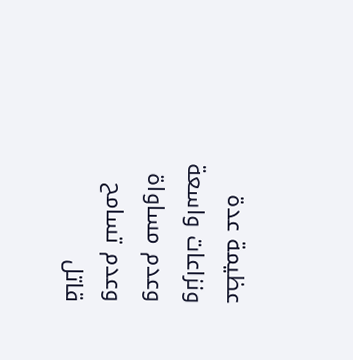عظيمة عدة ونزاعات واسعة وعدم مساواة وعدم تسامح قاتل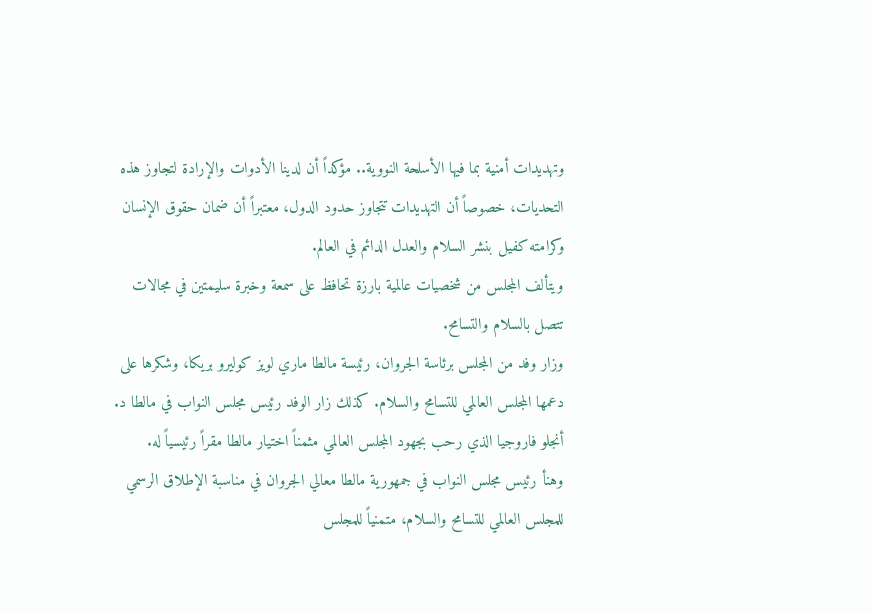وتهديدات أمنية بما فيها الأسلحة النووية.. مؤكداً أن لدينا الأدوات والإرادة لتجاوز هذه التحديات، خصوصاً أن التهديدات تتجاوز حدود الدول، معتبراً أن ضمان حقوق الإنسان وكرامته كفيل بنشر السلام والعدل الدائم في العالم.
ويتألف المجلس من شخصيات عالمية بارزة تحافظ على سمعة وخبرة سليمتين في مجالات تتصل بالسلام والتسامح.
وزار وفد من المجلس برئاسة الجروان، رئيسة مالطا ماري لويز كوليرو بريكا، وشكرها على دعمها المجلس العالمي للتسامح والسلام. كذلك زار الوفد رئيس مجلس النواب في مالطا د. أنجلو فاروجيا الذي رحب بجهود المجلس العالمي مثمناً اختيار مالطا مقراً رئيسياً له.
وهنأ رئيس مجلس النواب في جمهورية مالطا معالي الجروان في مناسبة الإطلاق الرسمي للمجلس العالمي للتسامح والسلام، متمنياً للمجلس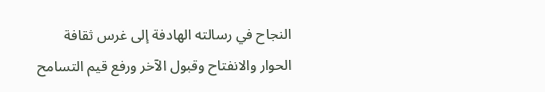النجاح في رسالته الهادفة إلى غرس ثقافة الحوار والانفتاح وقبول الآخر ورفع قيم التسامح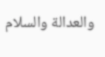والعدالة والسلام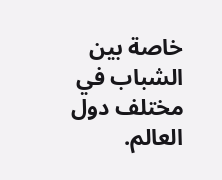خاصة بين الشباب في مختلف دول العالم.